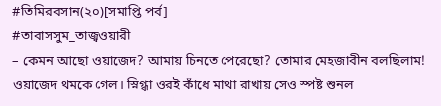#তিমিরবসান(২০)[সমাপ্তি পর্ব]
#তাবাসসুম_তাজ্বওয়ারী
– কেমন আছো ওয়াজেদ? আমায় চিনতে পেরেছো? তোমার মেহজাবীন বলছিলাম!
ওয়াজেদ থমকে গেল। স্নিগ্ধা ওরই কাঁধে মাথা রাখায় সেও স্পষ্ট শুনল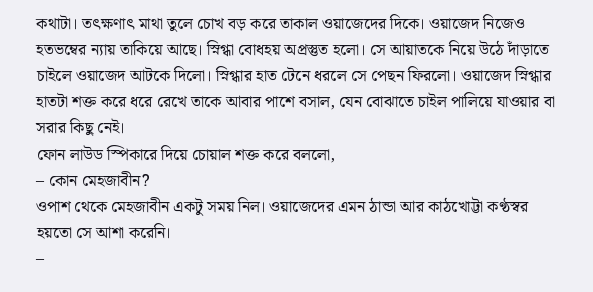কথাটা। তৎক্ষণাৎ মাথা তুলে চোখ বড় করে তাকাল ওয়াজেদের দিকে। ওয়াজেদ নিজেও হতভম্বের ন্যায় তাকিয়ে আছে। স্নিগ্ধা বোধহয় অপ্রস্তুত হলো। সে আয়াতকে নিয়ে উঠে দাঁড়াতে চাইলে ওয়াজেদ আটকে দিলো। স্নিগ্ধার হাত টেনে ধরলে সে পেছন ফিরলো। ওয়াজেদ স্নিগ্ধার হাতটা শক্ত করে ধরে রেখে তাকে আবার পাশে বসাল, যেন বোঝাতে চাইল পালিয়ে যাওয়ার বা সরার কিছু নেই।
ফোন লাউড স্পিকারে দিয়ে চোয়াল শক্ত করে বললো,
– কোন মেহজাবীন?
ওপাশ থেকে মেহজাবীন একটু সময় নিল। ওয়াজেদের এমন ঠান্ডা আর কাঠখোট্টা কণ্ঠস্বর হয়তো সে আশা করেনি।
–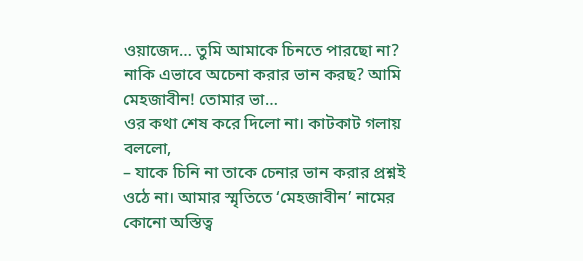ওয়াজেদ… তুমি আমাকে চিনতে পারছো না? নাকি এভাবে অচেনা করার ভান করছ? আমি মেহজাবীন! তোমার ভা…
ওর কথা শেষ করে দিলো না। কাটকাট গলায় বললো,
– যাকে চিনি না তাকে চেনার ভান করার প্রশ্নই ওঠে না। আমার স্মৃতিতে ‘মেহজাবীন’ নামের কোনো অস্তিত্ব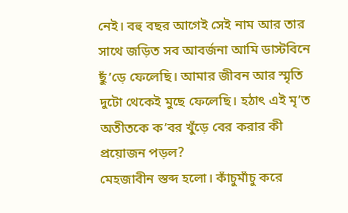নেই। বহু বছর আগেই সেই নাম আর তার সাথে জড়িত সব আবর্জনা আমি ডাস্টবিনে ছুঁ’ড়ে ফেলেছি। আমার জীবন আর স্মৃতি দুটো থেকেই মুছে ফেলেছি। হঠাৎ এই মৃ’ত অতীতকে ক’বর খুঁড়ে বের করার কী প্রয়োজন পড়ল?
মেহজাবীন স্তব্দ হলো। কাঁচুমাঁচু করে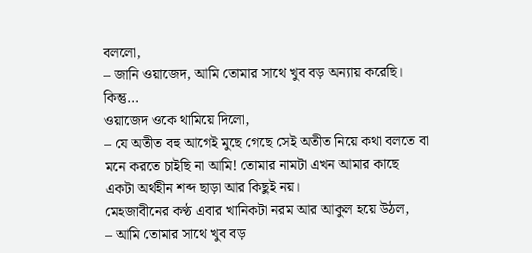বললো,
– জানি ওয়াজেদ, আমি তোমার সাথে খুব বড় অন্যায় করেছি। কিন্তু…
ওয়াজেদ ওকে থামিয়ে দিলো,
– যে অতীত বহু আগেই মুছে গেছে সেই অতীত নিয়ে কথা বলতে বা মনে করতে চাইছি না আমি! তোমার নামটা এখন আমার কাছে একটা অর্থহীন শব্দ ছাড়া আর কিছুই নয়।
মেহজাবীনের কণ্ঠ এবার খানিকটা নরম আর আকুল হয়ে উঠল,
– আমি তোমার সাথে খুব বড়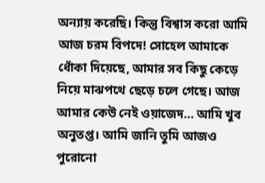অন্যায় করেছি। কিন্তু বিশ্বাস করো আমি আজ চরম বিপদে! সোহেল আমাকে ধোঁকা দিয়েছে, আমার সব কিছু কেড়ে নিয়ে মাঝপথে ছেড়ে চলে গেছে। আজ আমার কেউ নেই ওয়াজেদ… আমি খুব অনুতপ্ত। আমি জানি তুমি আজও পুরোনো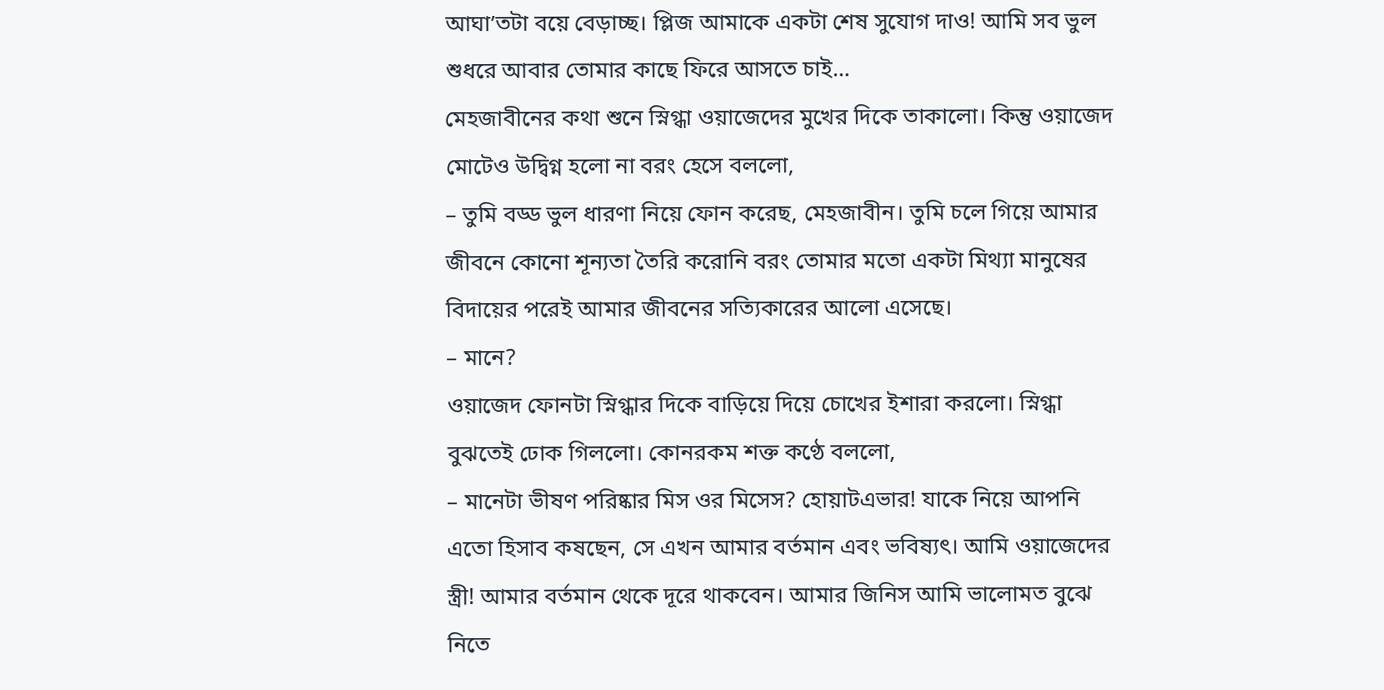আঘা’তটা বয়ে বেড়াচ্ছ। প্লিজ আমাকে একটা শেষ সুযোগ দাও! আমি সব ভুল শুধরে আবার তোমার কাছে ফিরে আসতে চাই…
মেহজাবীনের কথা শুনে স্নিগ্ধা ওয়াজেদের মুখের দিকে তাকালো। কিন্তু ওয়াজেদ মোটেও উদ্বিগ্ন হলো না বরং হেসে বললো,
– তুমি বড্ড ভুল ধারণা নিয়ে ফোন করেছ, মেহজাবীন। তুমি চলে গিয়ে আমার জীবনে কোনো শূন্যতা তৈরি করোনি বরং তোমার মতো একটা মিথ্যা মানুষের বিদায়ের পরেই আমার জীবনের সত্যিকারের আলো এসেছে।
– মানে?
ওয়াজেদ ফোনটা স্নিগ্ধার দিকে বাড়িয়ে দিয়ে চোখের ইশারা করলো। স্নিগ্ধা বুঝতেই ঢোক গিললো। কোনরকম শক্ত কণ্ঠে বললো,
– মানেটা ভীষণ পরিষ্কার মিস ওর মিসেস? হোয়াটএভার! যাকে নিয়ে আপনি এতো হিসাব কষছেন, সে এখন আমার বর্তমান এবং ভবিষ্যৎ। আমি ওয়াজেদের স্ত্রী! আমার বর্তমান থেকে দূরে থাকবেন। আমার জিনিস আমি ভালোমত বুঝে নিতে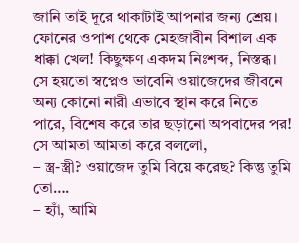জানি তাই দূরে থাকাটাই আপনার জন্য শ্রেয়।
ফোনের ওপাশ থেকে মেহজাবীন বিশাল এক ধাক্কা খেল! কিছুক্ষণ একদম নিঃশব্দ, নিস্তব্ধ। সে হয়তো স্বপ্নেও ভাবেনি ওয়াজেদের জীবনে অন্য কোনো নারী এভাবে স্থান করে নিতে পারে, বিশেষ করে তার ছড়ানো অপবাদের পর! সে আমতা আমতা করে বললো,
– স্ত্র-স্ত্রী? ওয়াজেদ তুমি বিয়ে করেছ? কিন্তু তুমি তো….
– হ্যাঁ, আমি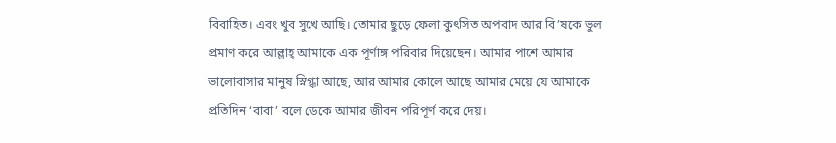বিবাহিত। এবং খুব সুখে আছি। তোমার ছুড়ে ফেলা কুৎসিত অপবাদ আর বি’ষকে ভুল প্রমাণ করে আল্লাহ্ আমাকে এক পূর্ণাঙ্গ পরিবার দিয়েছেন। আমার পাশে আমার ভালোবাসার মানুষ স্নিগ্ধা আছে, আর আমার কোলে আছে আমার মেয়ে যে আমাকে প্রতিদিন ‘বাবা’ বলে ডেকে আমার জীবন পরিপূর্ণ করে দেয়।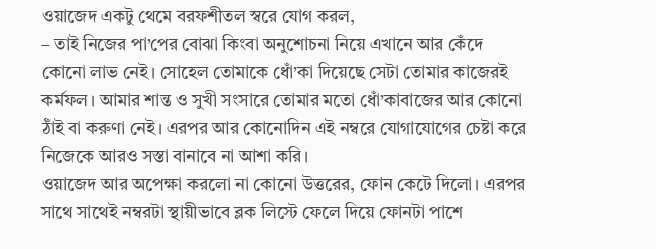ওয়াজেদ একটু থেমে বরফশীতল স্বরে যোগ করল,
– তাই নিজের পা’পের বোঝা কিংবা অনুশোচনা নিয়ে এখানে আর কেঁদে কোনো লাভ নেই। সোহেল তোমাকে ধোঁ’কা দিয়েছে সেটা তোমার কাজেরই কর্মফল। আমার শান্ত ও সুখী সংসারে তোমার মতো ধোঁ’কাবাজের আর কোনো ঠাঁই বা করুণা নেই। এরপর আর কোনোদিন এই নম্বরে যোগাযোগের চেষ্টা করে নিজেকে আরও সস্তা বানাবে না আশা করি।
ওয়াজেদ আর অপেক্ষা করলো না কোনো উত্তরের, ফোন কেটে দিলো। এরপর সাথে সাথেই নম্বরটা স্থায়ীভাবে ব্লক লিস্টে ফেলে দিয়ে ফোনটা পাশে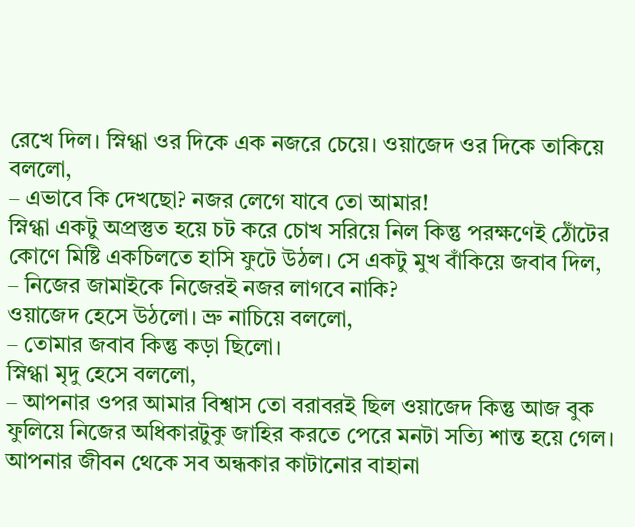রেখে দিল। স্নিগ্ধা ওর দিকে এক নজরে চেয়ে। ওয়াজেদ ওর দিকে তাকিয়ে বললো,
– এভাবে কি দেখছো? নজর লেগে যাবে তো আমার!
স্নিগ্ধা একটু অপ্রস্তুত হয়ে চট করে চোখ সরিয়ে নিল কিন্তু পরক্ষণেই ঠোঁটের কোণে মিষ্টি একচিলতে হাসি ফুটে উঠল। সে একটু মুখ বাঁকিয়ে জবাব দিল,
– নিজের জামাইকে নিজেরই নজর লাগবে নাকি?
ওয়াজেদ হেসে উঠলো। ভ্রু নাচিয়ে বললো,
– তোমার জবাব কিন্তু কড়া ছিলো।
স্নিগ্ধা মৃদু হেসে বললো,
– আপনার ওপর আমার বিশ্বাস তো বরাবরই ছিল ওয়াজেদ কিন্তু আজ বুক ফুলিয়ে নিজের অধিকারটুকু জাহির করতে পেরে মনটা সত্যি শান্ত হয়ে গেল। আপনার জীবন থেকে সব অন্ধকার কাটানোর বাহানা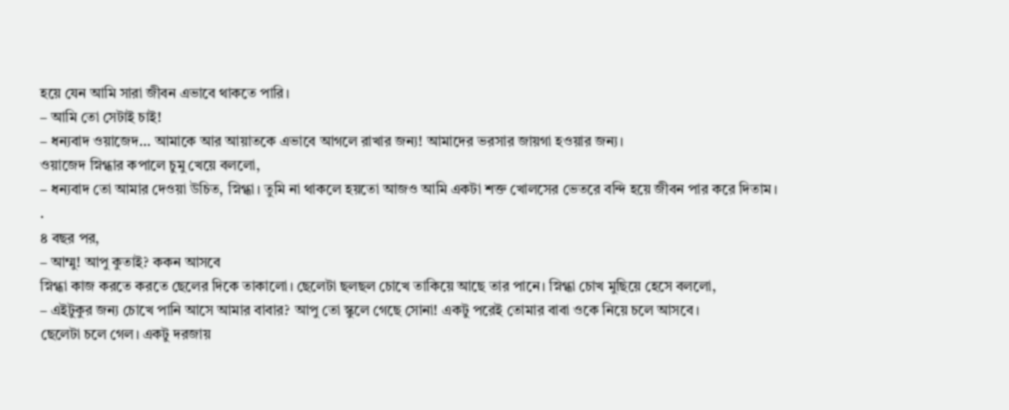হয়ে যেন আমি সারা জীবন এভাবে থাকতে পারি।
– আমি তো সেটাই চাই!
– ধন্যবাদ ওয়াজেদ… আমাকে আর আয়াতকে এভাবে আগলে রাখার জন্য! আমাদের ভরসার জায়গা হওয়ার জন্য।
ওয়াজেদ স্নিগ্ধার কপালে চুমু খেয়ে বললো,
– ধন্যবাদ তো আমার দেওয়া উচিত, স্নিগ্ধা। তুমি না থাকলে হয়তো আজও আমি একটা শক্ত খোলসের ভেতরে বন্দি হয়ে জীবন পার করে দিতাম।
.
৪ বছর পর,
– আম্মু! আপু কুতাই? ককন আসবে
স্নিগ্ধা কাজ করতে করতে ছেলের দিকে তাকালো। ছেলেটা ছলছল চোখে তাকিয়ে আছে তার পানে। স্নিগ্ধা চোখ মুছিয়ে হেসে বললো,
– এইটুকুর জন্য চোখে পানি আসে আমার বাবার? আপু তো স্কুলে গেছে সোনা! একটু পরেই তোমার বাবা ওকে নিয়ে চলে আসবে।
ছেলেটা চলে গেল। একটু দরজায়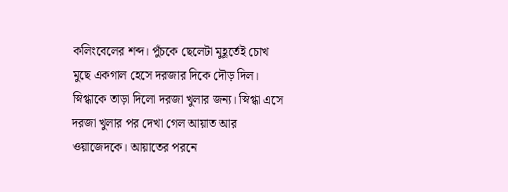কলিংবেলের শব্দ। পুঁচকে ছেলেটা মুহূর্তেই চোখ মুছে একগাল হেসে দরজার দিকে দৌড় দিল। স্নিগ্ধাকে তাড়া দিলো দরজা খুলার জন্য। স্নিগ্ধা এসে দরজা খুলার পর দেখা গেল আয়াত আর ওয়াজেদকে। আয়াতের পরনে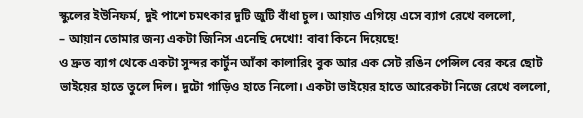স্কুলের ইউনিফর্ম, দুই পাশে চমৎকার দুটি জুটি বাঁধা চুল। আয়াত এগিয়ে এসে ব্যাগ রেখে বললো,
– আয়ান তোমার জন্য একটা জিনিস এনেছি দেখো! বাবা কিনে দিয়েছে!
ও দ্রুত ব্যাগ থেকে একটা সুন্দর কার্টুন আঁকা কালারিং বুক আর এক সেট রঙিন পেন্সিল বের করে ছোট ভাইয়ের হাতে তুলে দিল। দুটো গাড়িও হাতে নিলো। একটা ভাইয়ের হাতে আরেকটা নিজে রেখে বললো,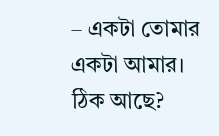– একটা তোমার একটা আমার। ঠিক আছে?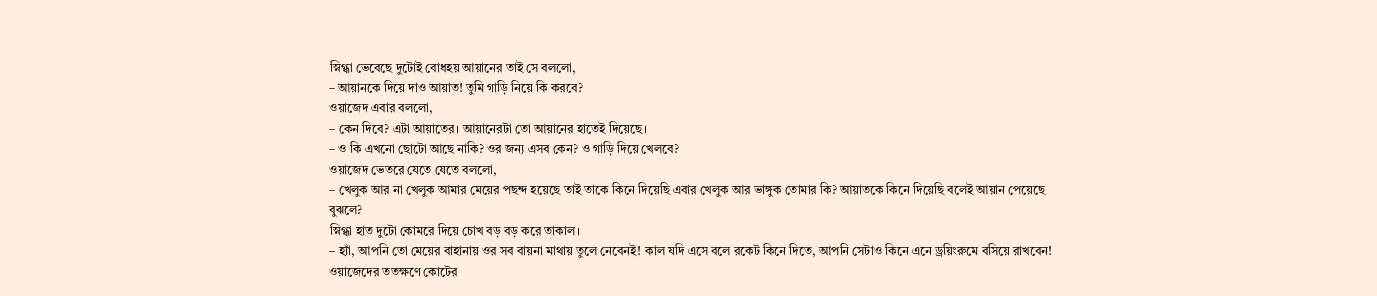স্নিগ্ধা ভেবেছে দুটোই বোধহয় আয়ানের তাই সে বললো,
– আয়ানকে দিয়ে দাও আয়াত! তুমি গাড়ি নিয়ে কি করবে?
ওয়াজেদ এবার বললো,
– কেন দিবে? এটা আয়াতের। আয়ানেরটা তো আয়ানের হাতেই দিয়েছে।
– ও কি এখনো ছোটো আছে নাকি? ওর জন্য এসব কেন? ও গাড়ি দিয়ে খেলবে?
ওয়াজেদ ভেতরে যেতে যেতে বললো,
– খেলুক আর না খেলুক আমার মেয়ের পছন্দ হয়েছে তাই তাকে কিনে দিয়েছি এবার খেলুক আর ভাঙ্গুক তোমার কি? আয়াতকে কিনে দিয়েছি বলেই আয়ান পেয়েছে বুঝলে?
স্নিগ্ধা হাত দুটো কোমরে দিয়ে চোখ বড় বড় করে তাকাল।
– হ্যাঁ, আপনি তো মেয়ের বাহানায় ওর সব বায়না মাথায় তুলে নেবেনই! কাল যদি এসে বলে রকেট কিনে দিতে, আপনি সেটাও কিনে এনে ড্রয়িংরুমে বসিয়ে রাখবেন!
ওয়াজেদের ততক্ষণে কোটের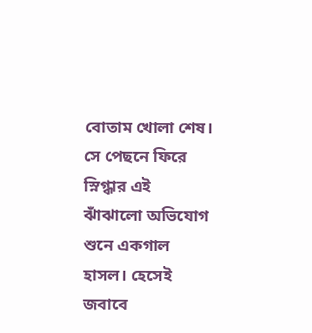বোতাম খোলা শেষ। সে পেছনে ফিরে স্নিগ্ধার এই ঝাঁঝালো অভিযোগ শুনে একগাল হাসল। হেসেই জবাবে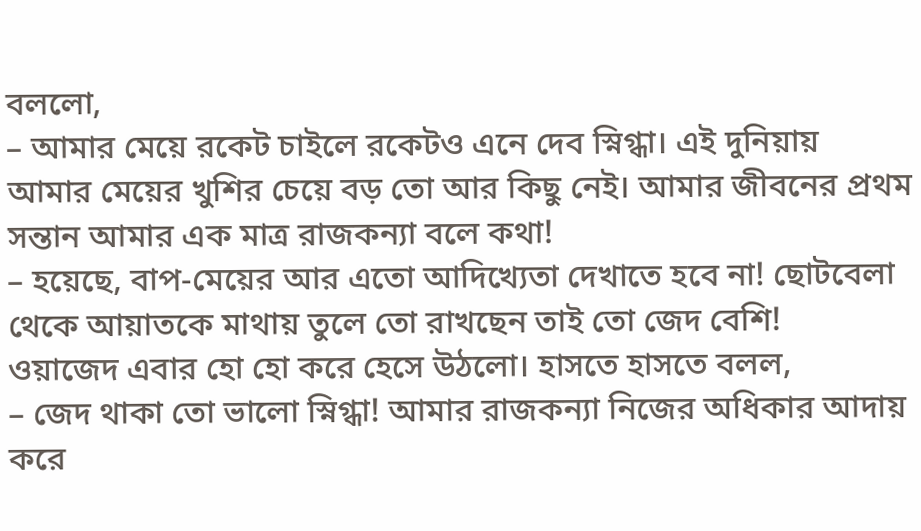বললো,
– আমার মেয়ে রকেট চাইলে রকেটও এনে দেব স্নিগ্ধা। এই দুনিয়ায় আমার মেয়ের খুশির চেয়ে বড় তো আর কিছু নেই। আমার জীবনের প্রথম সন্তান আমার এক মাত্র রাজকন্যা বলে কথা!
– হয়েছে, বাপ-মেয়ের আর এতো আদিখ্যেতা দেখাতে হবে না! ছোটবেলা থেকে আয়াতকে মাথায় তুলে তো রাখছেন তাই তো জেদ বেশি!
ওয়াজেদ এবার হো হো করে হেসে উঠলো। হাসতে হাসতে বলল,
– জেদ থাকা তো ভালো স্নিগ্ধা! আমার রাজকন্যা নিজের অধিকার আদায় করে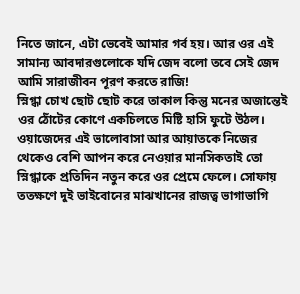নিতে জানে, এটা ভেবেই আমার গর্ব হয়। আর ওর এই সামান্য আবদারগুলোকে যদি জেদ বলো তবে সেই জেদ আমি সারাজীবন পূরণ করতে রাজি!
স্নিগ্ধা চোখ ছোট ছোট করে তাকাল কিন্তু মনের অজান্তেই ওর ঠোঁটের কোণে একচিলতে মিষ্টি হাসি ফুটে উঠল। ওয়াজেদের এই ভালোবাসা আর আয়াতকে নিজের থেকেও বেশি আপন করে নেওয়ার মানসিকতাই তো স্নিগ্ধাকে প্রতিদিন নতুন করে ওর প্রেমে ফেলে। সোফায় ততক্ষণে দুই ভাইবোনের মাঝখানের রাজত্ব ভাগাভাগি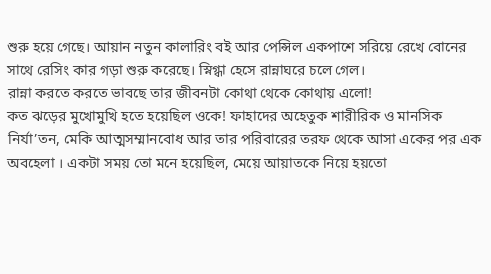শুরু হয়ে গেছে। আয়ান নতুন কালারিং বই আর পেন্সিল একপাশে সরিয়ে রেখে বোনের সাথে রেসিং কার গড়া শুরু করেছে। স্নিগ্ধা হেসে রান্নাঘরে চলে গেল।
রান্না করতে করতে ভাবছে তার জীবনটা কোথা থেকে কোথায় এলো!
কত ঝড়ের মুখোমুখি হতে হয়েছিল ওকে! ফাহাদের অহেতুক শারীরিক ও মানসিক নির্যা’তন, মেকি আত্মসম্মানবোধ আর তার পরিবারের তরফ থেকে আসা একের পর এক অবহেলা । একটা সময় তো মনে হয়েছিল, মেয়ে আয়াতকে নিয়ে হয়তো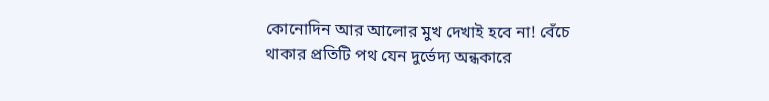কোনোদিন আর আলোর মুখ দেখাই হবে না! বেঁচে থাকার প্রতিটি পথ যেন দুর্ভেদ্য অন্ধকারে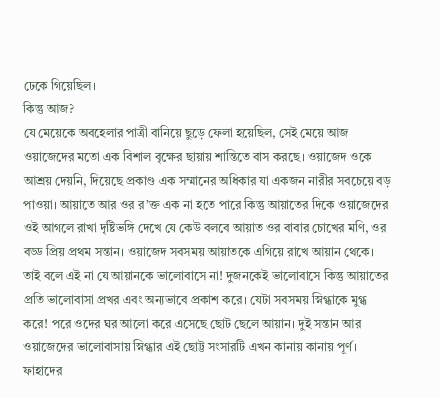ঢেকে গিয়েছিল।
কিন্তু আজ?
যে মেয়েকে অবহেলার পাত্রী বানিয়ে ছুড়ে ফেলা হয়েছিল, সেই মেয়ে আজ ওয়াজেদের মতো এক বিশাল বৃক্ষের ছায়ায় শান্তিতে বাস করছে। ওয়াজেদ ওকে আশ্রয় দেয়নি, দিয়েছে প্রকাণ্ড এক সম্মানের অধিকার যা একজন নারীর সবচেয়ে বড় পাওয়া। আয়াতে আর ওর র’ক্ত এক না হতে পারে কিন্তু আয়াতের দিকে ওয়াজেদের ওই আগলে রাখা দৃষ্টিভঙ্গি দেখে যে কেউ বলবে আয়াত ওর বাবার চোখের মণি, ওর বড্ড প্রিয় প্রথম সন্তান। ওয়াজেদ সবসময় আয়াতকে এগিয়ে রাখে আয়ান থেকে। তাই বলে এই না যে আয়ানকে ভালোবাসে না! দুজনকেই ভালোবাসে কিন্তু আয়াতের প্রতি ভালোবাসা প্রখর এবং অন্যভাবে প্রকাশ করে। যেটা সবসময় স্নিগ্ধাকে মুগ্ধ করে! পরে ওদের ঘর আলো করে এসেছে ছোট ছেলে আয়ান। দুই সন্তান আর ওয়াজেদের ভালোবাসায় স্নিগ্ধার এই ছোট্ট সংসারটি এখন কানায় কানায় পূর্ণ।
ফাহাদের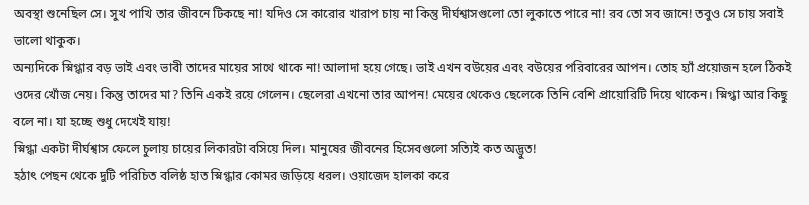অবস্থা শুনেছিল সে। সুখ পাখি তার জীবনে টিকছে না! যদিও সে কারোর খারাপ চায় না কিন্তু দীর্ঘশ্বাসগুলো তো লুকাতে পারে না! রব তো সব জানে! তবুও সে চায় সবাই ভালো থাকুক।
অন্যদিকে স্নিগ্ধার বড় ভাই এবং ভাবী তাদের মায়ের সাথে থাকে না! আলাদা হয়ে গেছে। ভাই এখন বউয়ের এবং বউয়ের পরিবারের আপন। তোহ হ্যাঁ প্রয়োজন হলে ঠিকই ওদের খোঁজ নেয়। কিন্তু তাদের মা? তিনি একই রয়ে গেলেন। ছেলেরা এখনো তার আপন! মেয়ের থেকেও ছেলেকে তিনি বেশি প্রায়োরিটি দিয়ে থাকেন। স্নিগ্ধা আর কিছু বলে না। যা হচ্ছে শুধু দেখেই যায়!
স্নিগ্ধা একটা দীর্ঘশ্বাস ফেলে চুলায় চায়ের লিকারটা বসিয়ে দিল। মানুষের জীবনের হিসেবগুলো সত্যিই কত অদ্ভুত!
হঠাৎ পেছন থেকে দুটি পরিচিত বলিষ্ঠ হাত স্নিগ্ধার কোমর জড়িয়ে ধরল। ওয়াজেদ হালকা করে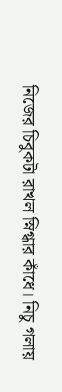নিজের চিবুকটা রাখল স্নিগ্ধার কাঁধে। নিচু গলায়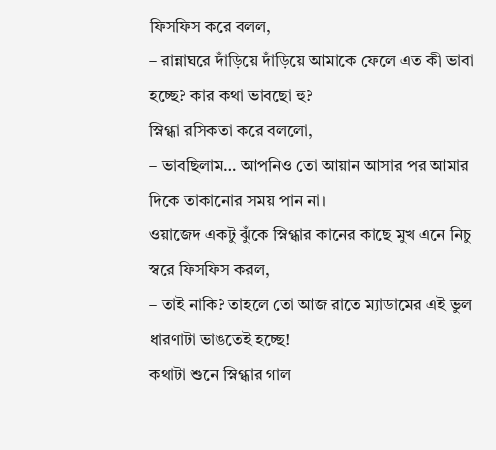ফিসফিস করে বলল,
– রান্নাঘরে দাঁড়িয়ে দাঁড়িয়ে আমাকে ফেলে এত কী ভাবা হচ্ছে? কার কথা ভাবছো হু?
স্নিগ্ধা রসিকতা করে বললো,
– ভাবছিলাম… আপনিও তো আয়ান আসার পর আমার দিকে তাকানোর সময় পান না।
ওয়াজেদ একটু ঝুঁকে স্নিগ্ধার কানের কাছে মুখ এনে নিচু স্বরে ফিসফিস করল,
– তাই নাকি? তাহলে তো আজ রাতে ম্যাডামের এই ভুল ধারণাটা ভাঙতেই হচ্ছে!
কথাটা শুনে স্নিগ্ধার গাল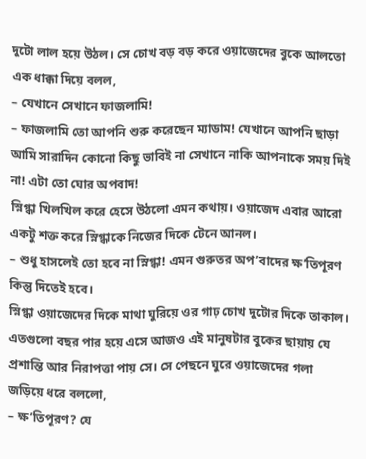দুটো লাল হয়ে উঠল। সে চোখ বড় বড় করে ওয়াজেদের বুকে আলতো এক ধাক্কা দিয়ে বলল,
– যেখানে সেখানে ফাজলামি!
– ফাজলামি তো আপনি শুরু করেছেন ম্যাডাম! যেখানে আপনি ছাড়া আমি সারাদিন কোনো কিছু ভাবিই না সেখানে নাকি আপনাকে সময় দিই না! এটা তো ঘোর অপবাদ!
স্নিগ্ধা খিলখিল করে হেসে উঠলো এমন কথায়। ওয়াজেদ এবার আরো একটু শক্ত করে স্নিগ্ধাকে নিজের দিকে টেনে আনল।
– শুধু হাসলেই তো হবে না স্নিগ্ধা! এমন গুরুতর অপ’বাদের ক্ষ’তিপূরণ কিন্তু দিতেই হবে।
স্নিগ্ধা ওয়াজেদের দিকে মাথা ঘুরিয়ে ওর গাঢ় চোখ দুটোর দিকে তাকাল। এতগুলো বছর পার হয়ে এসে আজও এই মানুষটার বুকের ছায়ায় যে প্রশান্তি আর নিরাপত্তা পায় সে। সে পেছনে ঘুরে ওয়াজেদের গলা জড়িয়ে ধরে বললো,
– ক্ষ’তিপূরণ? যে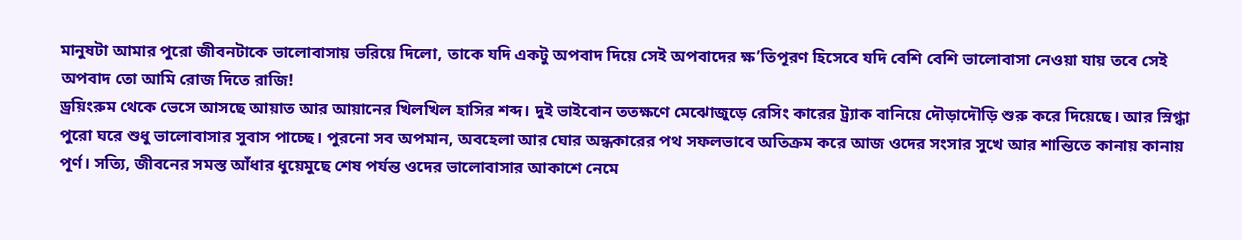মানুষটা আমার পুরো জীবনটাকে ভালোবাসায় ভরিয়ে দিলো, তাকে যদি একটু অপবাদ দিয়ে সেই অপবাদের ক্ষ’তিপূরণ হিসেবে যদি বেশি বেশি ভালোবাসা নেওয়া যায় তবে সেই অপবাদ তো আমি রোজ দিতে রাজি!
ড্রয়িংরুম থেকে ভেসে আসছে আয়াত আর আয়ানের খিলখিল হাসির শব্দ। দুই ভাইবোন ততক্ষণে মেঝোজুড়ে রেসিং কারের ট্র্যাক বানিয়ে দৌড়াদৌড়ি শুরু করে দিয়েছে। আর স্নিগ্ধা পুরো ঘরে শুধু ভালোবাসার সুবাস পাচ্ছে। পুরনো সব অপমান, অবহেলা আর ঘোর অন্ধকারের পথ সফলভাবে অতিক্রম করে আজ ওদের সংসার সুখে আর শান্তিতে কানায় কানায় পূর্ণ। সত্যি, জীবনের সমস্ত আঁধার ধুয়েমুছে শেষ পর্যন্ত ওদের ভালোবাসার আকাশে নেমে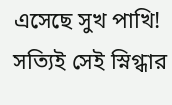এসেছে সুখ পাখি! সত্যিই সেই স্নিগ্ধার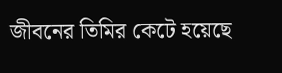জীবনের তিমির কেটে হয়েছে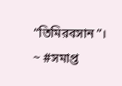“তিমিরবসান”।
~ #সমাপ্ত